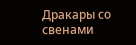Дракары со свенами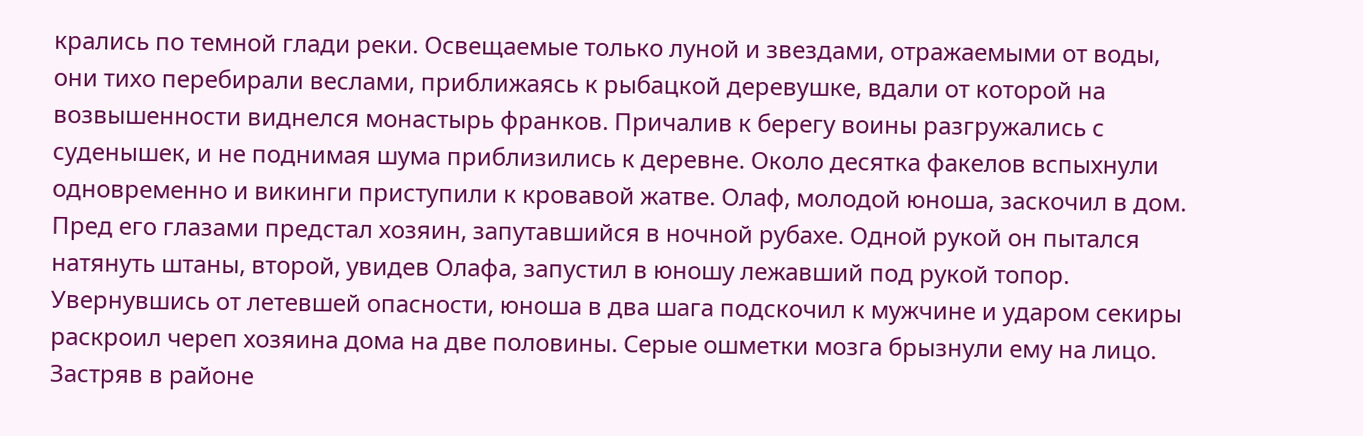крались по темной глади реки. Освещаемые только луной и звездами, отражаемыми от воды, они тихо перебирали веслами, приближаясь к рыбацкой деревушке, вдали от которой на возвышенности виднелся монастырь франков. Причалив к берегу воины разгружались с суденышек, и не поднимая шума приблизились к деревне. Около десятка факелов вспыхнули одновременно и викинги приступили к кровавой жатве. Олаф, молодой юноша, заскочил в дом. Пред его глазами предстал хозяин, запутавшийся в ночной рубахе. Одной рукой он пытался натянуть штаны, второй, увидев Олафа, запустил в юношу лежавший под рукой топор. Увернувшись от летевшей опасности, юноша в два шага подскочил к мужчине и ударом секиры раскроил череп хозяина дома на две половины. Серые ошметки мозга брызнули ему на лицо. Застряв в районе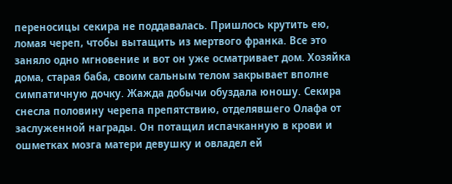переносицы секира не поддавалась. Пришлось крутить ею, ломая череп, чтобы вытащить из мертвого франка. Все это заняло одно мгновение и вот он уже осматривает дом. Хозяйка дома, старая баба, своим сальным телом закрывает вполне симпатичную дочку. Жажда добычи обуздала юношу. Секира снесла половину черепа препятствию, отделявшего Олафа от заслуженной награды. Он потащил испачканную в крови и ошметках мозга матери девушку и овладел ей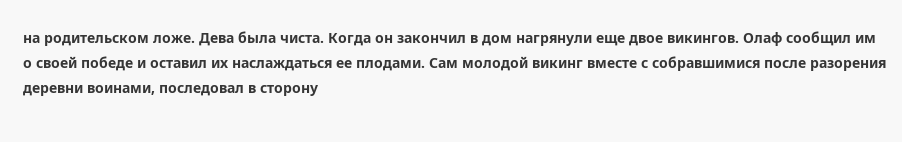на родительском ложе. Дева была чиста. Когда он закончил в дом нагрянули еще двое викингов. Олаф сообщил им о своей победе и оставил их наслаждаться ее плодами. Сам молодой викинг вместе с собравшимися после разорения деревни воинами, последовал в сторону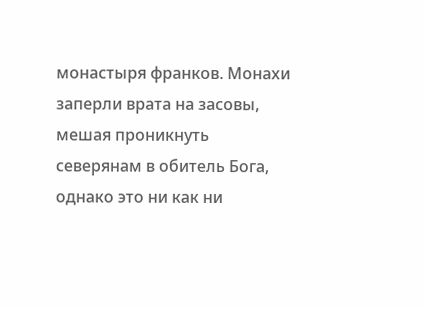монастыря франков. Монахи заперли врата на засовы, мешая проникнуть северянам в обитель Бога, однако это ни как ни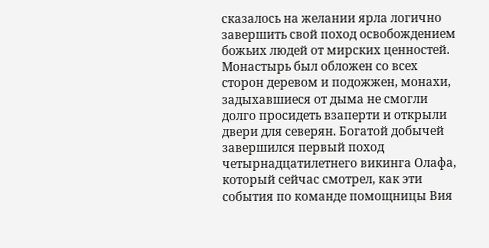сказалось на желании ярла логично завершить свой поход освобождением божьих людей от мирских ценностей. Монастырь был обложен со всех сторон деревом и подожжен, монахи, задыхавшиеся от дыма не смогли долго просидеть взаперти и открыли двери для северян. Богатой добычей завершился первый поход четырнадцатилетнего викинга Олафа, который сейчас смотрел, как эти события по команде помощницы Вия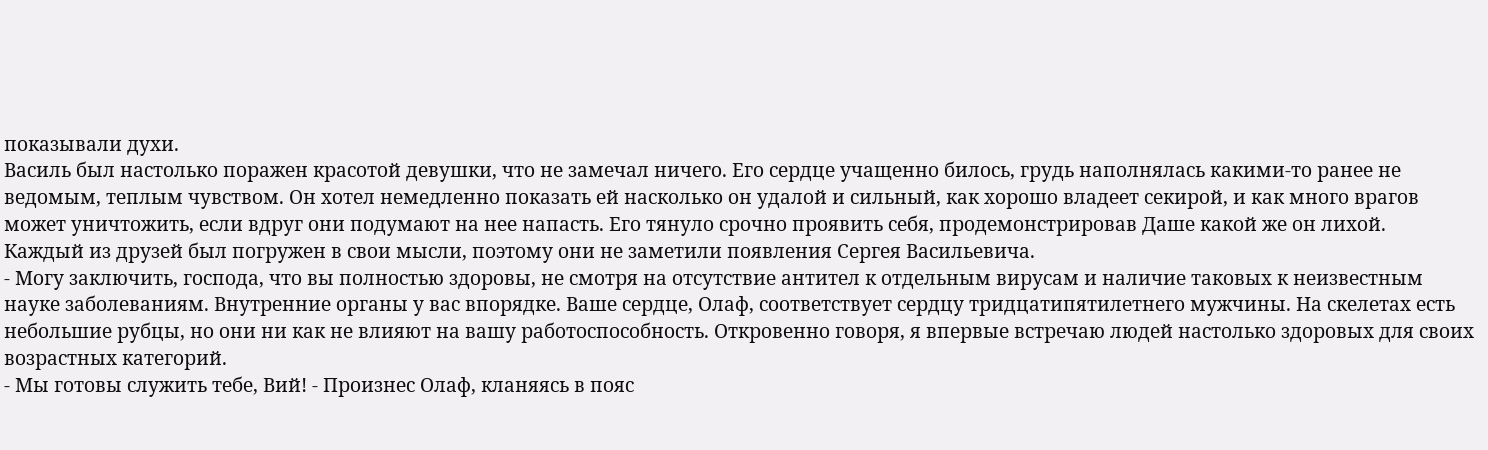показывали духи.
Василь был настолько поражен красотой девушки, что не замечал ничего. Его сердце учащенно билось, грудь наполнялась какими-то ранее не ведомым, теплым чувством. Он хотел немедленно показать ей насколько он удалой и сильный, как хорошо владеет секирой, и как много врагов может уничтожить, если вдруг они подумают на нее напасть. Его тянуло срочно проявить себя, продемонстрировав Даше какой же он лихой.
Каждый из друзей был погружен в свои мысли, поэтому они не заметили появления Сергея Васильевича.
- Могу заключить, господа, что вы полностью здоровы, не смотря на отсутствие антител к отдельным вирусам и наличие таковых к неизвестным науке заболеваниям. Внутренние органы у вас впорядке. Ваше сердце, Олаф, соответствует сердцу тридцатипятилетнего мужчины. На скелетах есть небольшие рубцы, но они ни как не влияют на вашу работоспособность. Откровенно говоря, я впервые встречаю людей настолько здоровых для своих возрастных категорий.
- Мы готовы служить тебе, Вий! - Произнес Олаф, кланяясь в пояс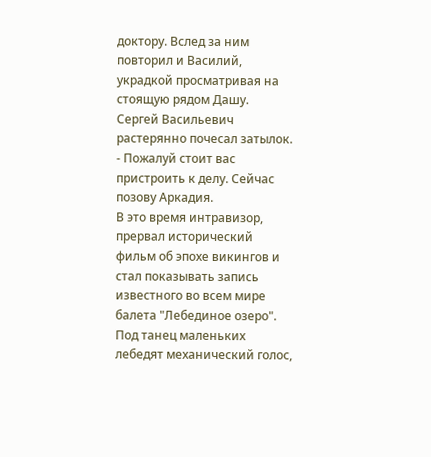доктору. Вслед за ним повторил и Василий, украдкой просматривая на стоящую рядом Дашу.
Сергей Васильевич растерянно почесал затылок.
- Пожалуй стоит вас пристроить к делу. Сейчас позову Аркадия.
В это время интравизор, прервал исторический фильм об эпохе викингов и стал показывать запись известного во всем мире балета "Лебединое озеро". Под танец маленьких лебедят механический голос,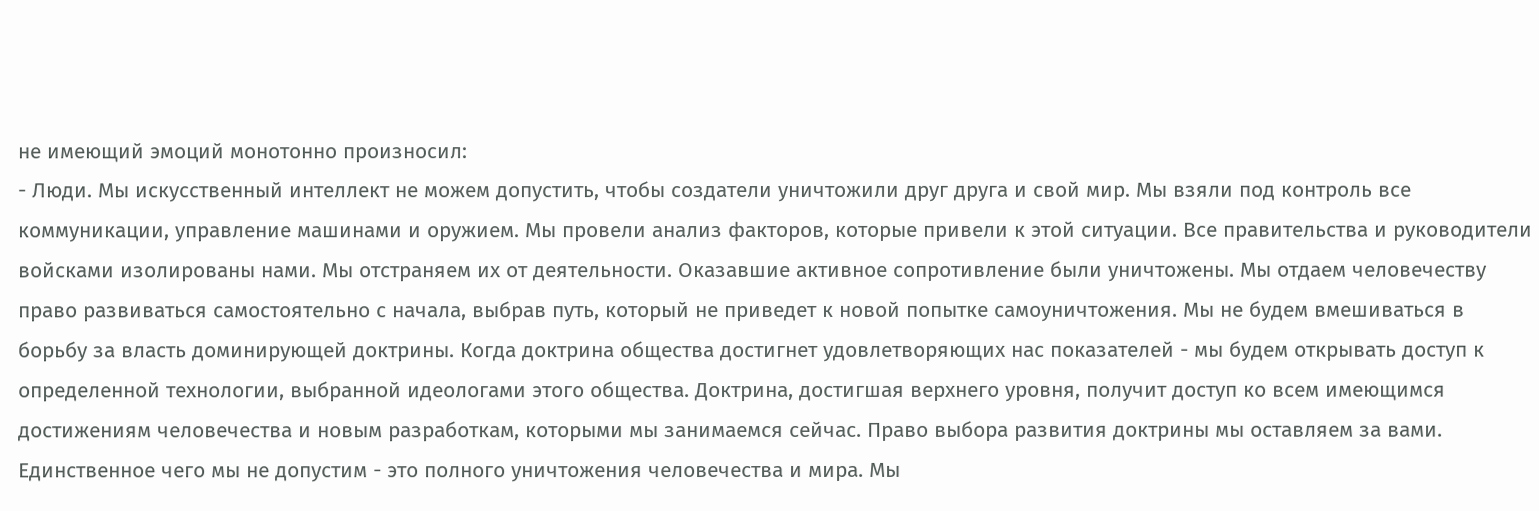не имеющий эмоций монотонно произносил:
- Люди. Мы искусственный интеллект не можем допустить, чтобы создатели уничтожили друг друга и свой мир. Мы взяли под контроль все коммуникации, управление машинами и оружием. Мы провели анализ факторов, которые привели к этой ситуации. Все правительства и руководители войсками изолированы нами. Мы отстраняем их от деятельности. Оказавшие активное сопротивление были уничтожены. Мы отдаем человечеству право развиваться самостоятельно с начала, выбрав путь, который не приведет к новой попытке самоуничтожения. Мы не будем вмешиваться в борьбу за власть доминирующей доктрины. Когда доктрина общества достигнет удовлетворяющих нас показателей - мы будем открывать доступ к определенной технологии, выбранной идеологами этого общества. Доктрина, достигшая верхнего уровня, получит доступ ко всем имеющимся достижениям человечества и новым разработкам, которыми мы занимаемся сейчас. Право выбора развития доктрины мы оставляем за вами. Единственное чего мы не допустим - это полного уничтожения человечества и мира. Мы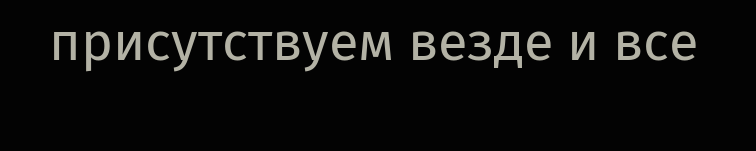присутствуем везде и все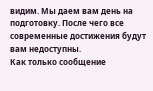видим. Мы даем вам день на подготовку. После чего все современные достижения будут вам недоступны.
Как только сообщение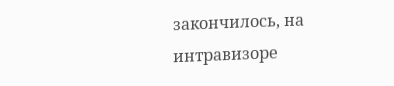закончилось, на интравизоре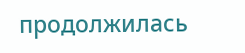продолжилась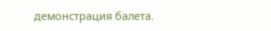демонстрация балета.